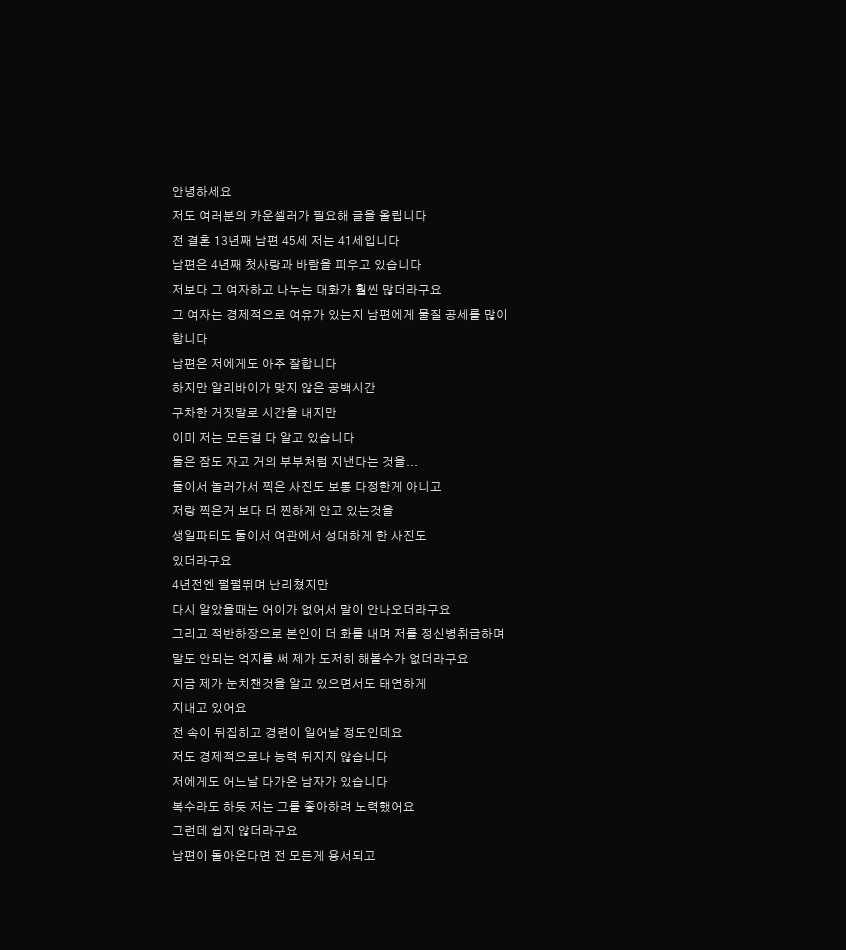안녕하세요
저도 여러분의 카운셀러가 필요해 글을 올립니다
전 결혼 13년째 남편 45세 저는 41세입니다
남편은 4년째 첫사랑과 바람을 피우고 있습니다
저보다 그 여자하고 나누는 대화가 훨씬 많더라구요
그 여자는 경제적으로 여유가 있는지 남편에게 물질 공세를 많이 합니다
남편은 저에게도 아주 잘합니다
하지만 알리바이가 맞지 않은 공백시간
구차한 거짓말로 시간을 내지만
이미 저는 모든걸 다 알고 있습니다
둘은 잠도 자고 거의 부부처럼 지낸다는 것을...
둘이서 놀러가서 찍은 사진도 보통 다정한게 아니고
저랑 찍은거 보다 더 찐하게 안고 있는것을
생일파티도 둘이서 여관에서 성대하게 한 사진도
있더라구요
4년전엔 펄펄뛰며 난리쳤지만
다시 알았을때는 어이가 없어서 말이 안나오더라구요
그리고 적반하장으로 본인이 더 화를 내며 저를 정신병취급하며
말도 안되는 억지를 써 제가 도저히 해볼수가 없더라구요
지금 제가 눈치챈것을 알고 있으면서도 태연하게
지내고 있어요
전 속이 뒤집히고 경련이 일어날 정도인데요
저도 경제적으로나 능력 뒤지지 않습니다
저에게도 어느날 다가온 남자가 있습니다
복수라도 하듯 저는 그를 좋아하려 노력했어요
그런데 쉽지 않더라구요
남편이 돌아온다면 전 모든게 용서되고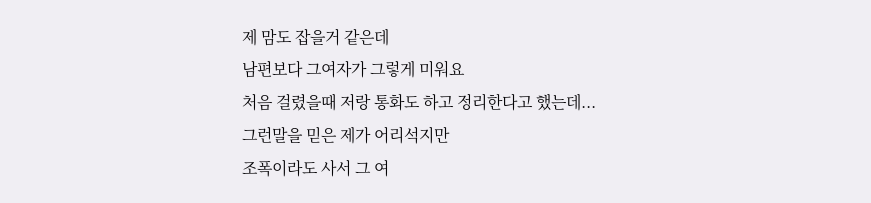제 맘도 잡을거 같은데
남편보다 그여자가 그렇게 미워요
처음 걸렸을때 저랑 통화도 하고 정리한다고 했는데...
그런말을 믿은 제가 어리석지만
조폭이라도 사서 그 여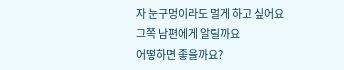자 눈구멍이라도 멀게 하고 싶어요
그쪽 남편에게 알릴까요
어떻하면 좋을까요?